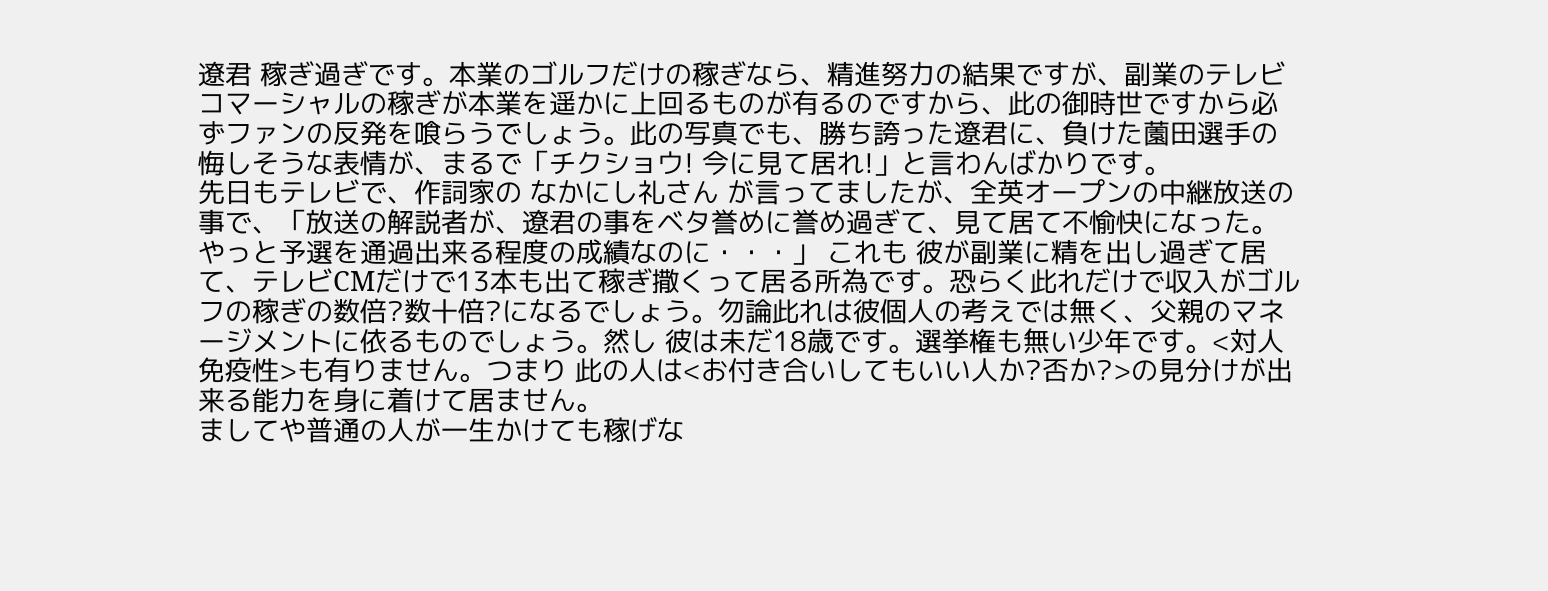遼君 稼ぎ過ぎです。本業のゴルフだけの稼ぎなら、精進努力の結果ですが、副業のテレビコマーシャルの稼ぎが本業を遥かに上回るものが有るのですから、此の御時世ですから必ずファンの反発を喰らうでしょう。此の写真でも、勝ち誇った遼君に、負けた薗田選手の悔しそうな表情が、まるで「チクショウ! 今に見て居れ!」と言わんばかりです。
先日もテレビで、作詞家の なかにし礼さん が言ってましたが、全英オープンの中継放送の事で、「放送の解説者が、遼君の事をベタ誉めに誉め過ぎて、見て居て不愉快になった。やっと予選を通過出来る程度の成績なのに・・・」 これも 彼が副業に精を出し過ぎて居て、テレビCMだけで13本も出て稼ぎ撒くって居る所為です。恐らく此れだけで収入がゴルフの稼ぎの数倍?数十倍?になるでしょう。勿論此れは彼個人の考えでは無く、父親のマネージメントに依るものでしょう。然し 彼は未だ18歳です。選挙権も無い少年です。<対人免疫性>も有りません。つまり 此の人は<お付き合いしてもいい人か?否か?>の見分けが出来る能力を身に着けて居ません。
ましてや普通の人が一生かけても稼げな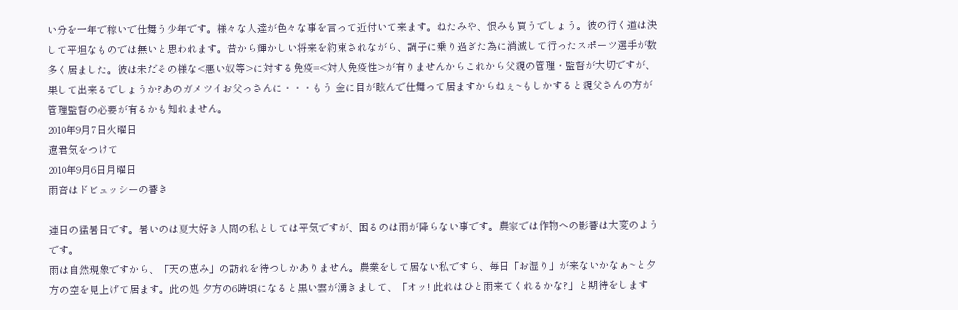い分を一年で稼いで仕舞う少年です。様々な人達が色々な事を言って近付いて来ます。ねたみや、恨みも買うでしょう。彼の行く道は決して平坦なものでは無いと思われます。昔から輝かしい将来を約束されながら、調子に乗り過ぎた為に消滅して行ったスポーツ選手が数多く居ました。彼は未だその様な<悪い奴等>に対する免疫=<対人免疫性>が有りませんからこれから父親の管理・監督が大切ですが、果して出来るでしょうか?あのガメツイお父っさんに・・・もう 金に目が眩んで仕舞って居ますからねぇ~もしかすると親父さんの方が管理監督の必要が有るかも知れません。
2010年9月7日火曜日
遼君気をつけて
2010年9月6日月曜日
雨音はドビュッシーの響き

連日の猛暑日です。暑いのは夏大好き人間の私としては平気ですが、困るのは雨が降らない事です。農家では作物への影響は大変のようです。
雨は自然現象ですから、「天の恵み」の訪れを待つしかありません。農業をして居ない私ですら、毎日「お湿り」が来ないかなぁ~と夕方の空を見上げて居ます。此の処 夕方の6時頃になると黒い雲が湧きまして、「オッ! 此れはひと雨来てくれるかな?」と期待をします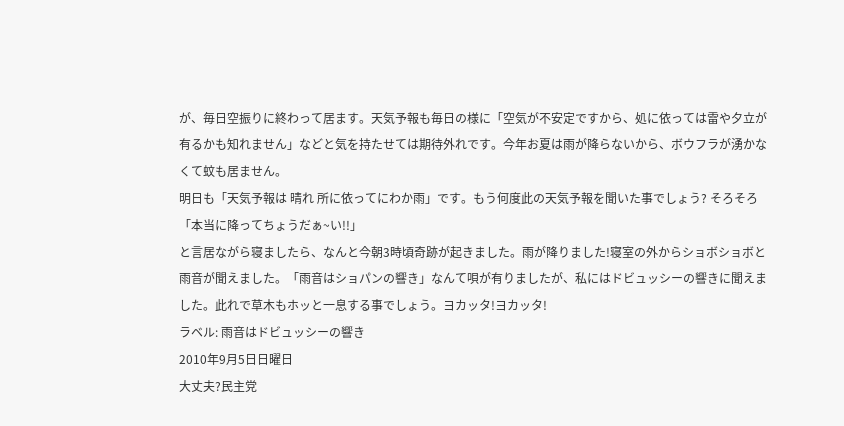が、毎日空振りに終わって居ます。天気予報も毎日の様に「空気が不安定ですから、処に依っては雷や夕立が有るかも知れません」などと気を持たせては期待外れです。今年お夏は雨が降らないから、ボウフラが湧かなくて蚊も居ません。
明日も「天気予報は 晴れ 所に依ってにわか雨」です。もう何度此の天気予報を聞いた事でしょう? そろそろ「本当に降ってちょうだぁ~い!!」
と言居ながら寝ましたら、なんと今朝3時頃奇跡が起きました。雨が降りました!寝室の外からショボショボと雨音が聞えました。「雨音はショパンの響き」なんて唄が有りましたが、私にはドビュッシーの響きに聞えました。此れで草木もホッと一息する事でしょう。ヨカッタ!ヨカッタ!
ラベル: 雨音はドビュッシーの響き
2010年9月5日日曜日
大丈夫?民主党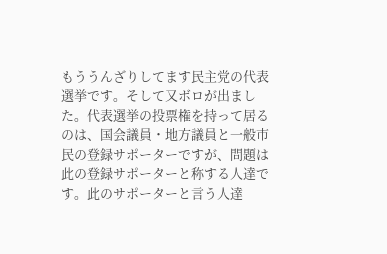もううんざりしてます民主党の代表選挙です。そして又ボロが出ました。代表選挙の投票権を持って居るのは、国会議員・地方議員と一般市民の登録サポーターですが、問題は此の登録サポーターと称する人達です。此のサポーターと言う人達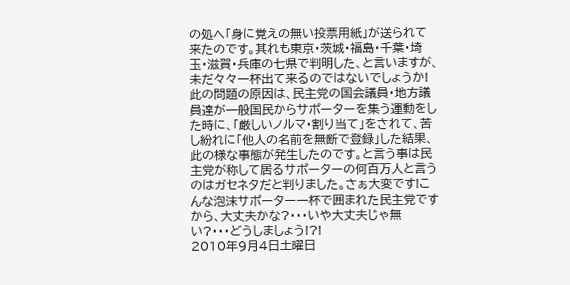の処へ「身に覚えの無い投票用紙」が送られて来たのです。其れも東京・茨城・福島・千葉・埼玉・滋賀・兵庫の七県で判明した、と言いますが、未だ々々一杯出て来るのではないでしょうか!
此の問題の原因は、民主党の国会議員・地方議員達が一般国民からサポーターを集う運動をした時に、「厳しいノルマ・割り当て」をされて、苦し紛れに「他人の名前を無断で登録」した結果、此の様な事態が発生したのです。と言う事は民主党が称して居るサポーターの何百万人と言うのはガセネタだと判りました。さぁ大変です!こんな泡沫サポーター一杯で囲まれた民主党ですから、大丈夫かな?・・・いや大丈夫じゃ無い?・・・どうしましょう!?!
2010年9月4日土曜日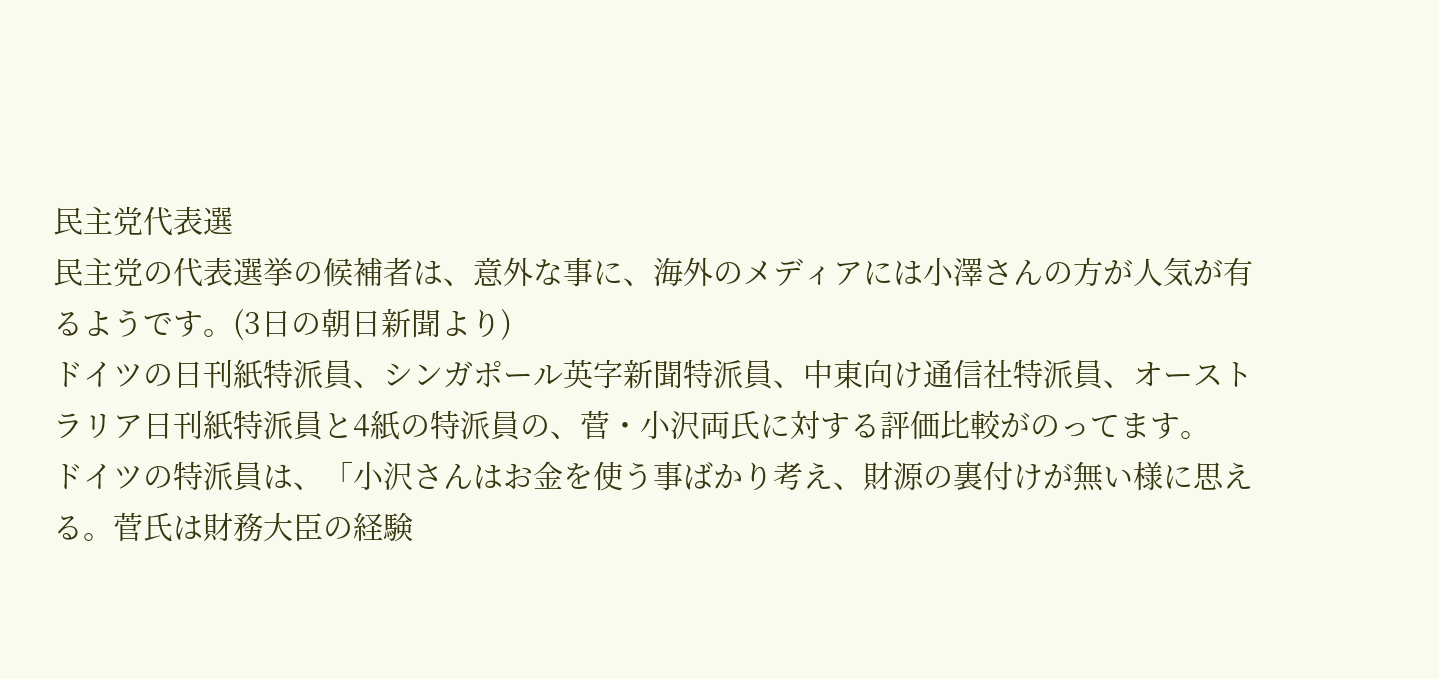民主党代表選
民主党の代表選挙の候補者は、意外な事に、海外のメディアには小澤さんの方が人気が有るようです。(3日の朝日新聞より)
ドイツの日刊紙特派員、シンガポール英字新聞特派員、中東向け通信社特派員、オーストラリア日刊紙特派員と4紙の特派員の、菅・小沢両氏に対する評価比較がのってます。
ドイツの特派員は、「小沢さんはお金を使う事ばかり考え、財源の裏付けが無い様に思える。菅氏は財務大臣の経験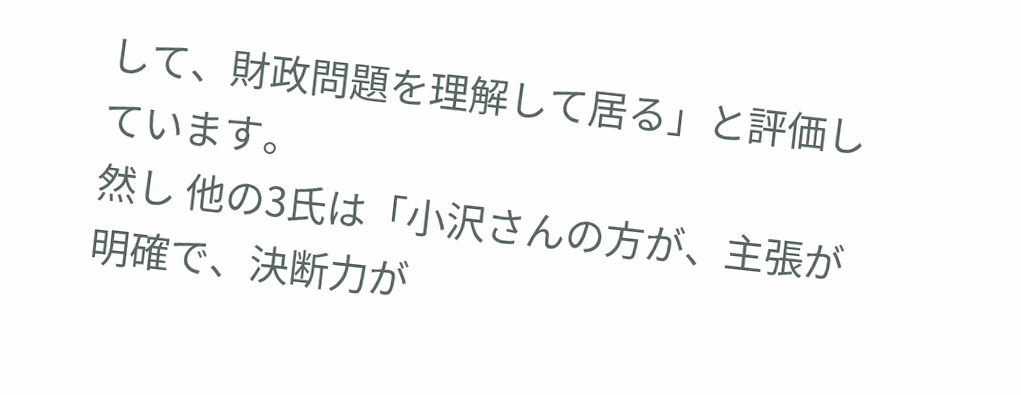して、財政問題を理解して居る」と評価しています。
然し 他の3氏は「小沢さんの方が、主張が明確で、決断力が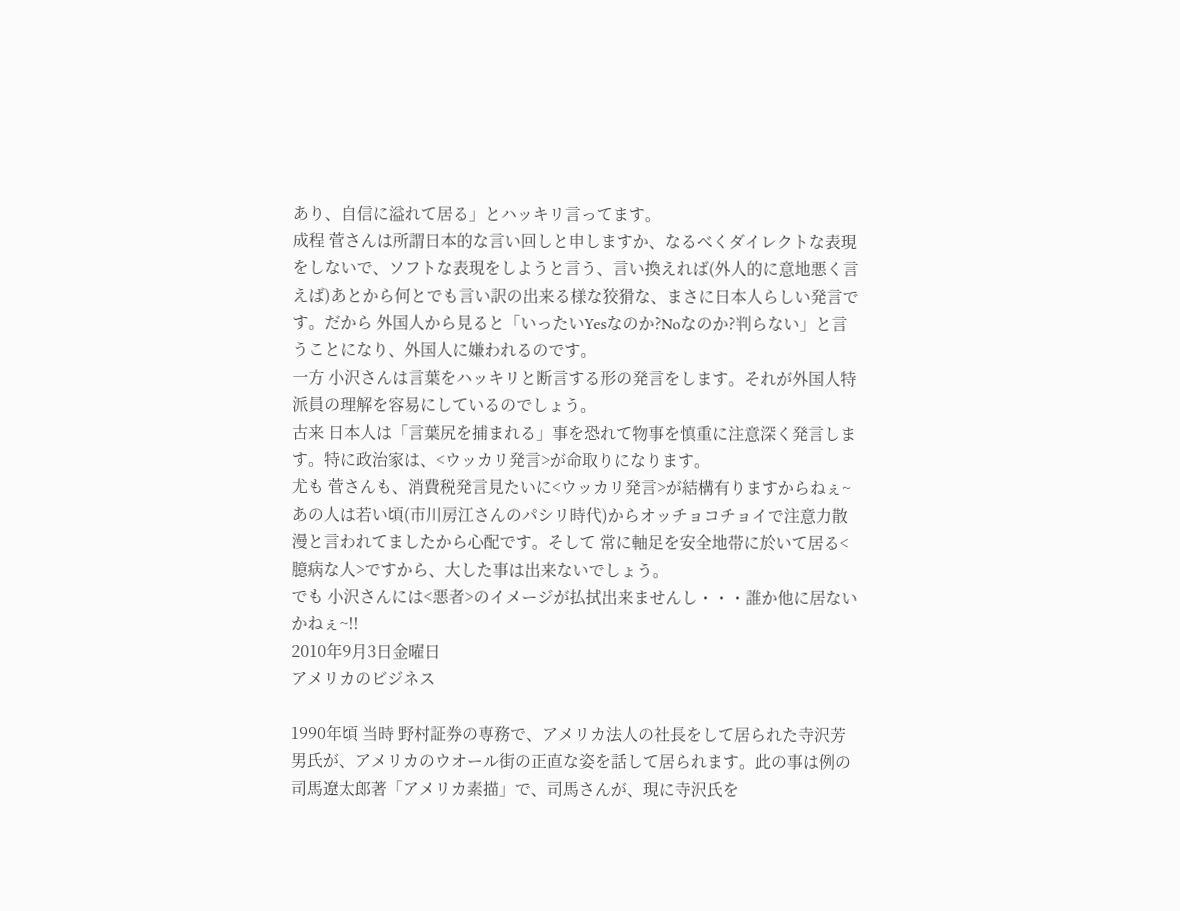あり、自信に溢れて居る」とハッキリ言ってます。
成程 菅さんは所謂日本的な言い回しと申しますか、なるべくダイレクトな表現をしないで、ソフトな表現をしようと言う、言い換えれば(外人的に意地悪く言えば)あとから何とでも言い訳の出来る様な狡猾な、まさに日本人らしい発言です。だから 外国人から見ると「いったいYesなのか?Noなのか?判らない」と言うことになり、外国人に嫌われるのです。
一方 小沢さんは言葉をハッキリと断言する形の発言をします。それが外国人特派員の理解を容易にしているのでしょう。
古来 日本人は「言葉尻を捕まれる」事を恐れて物事を慎重に注意深く発言します。特に政治家は、<ウッカリ発言>が命取りになります。
尤も 菅さんも、消費税発言見たいに<ウッカリ発言>が結構有りますからねぇ~ あの人は若い頃(市川房江さんのパシリ時代)からオッチョコチョイで注意力散漫と言われてましたから心配です。そして 常に軸足を安全地帯に於いて居る<臆病な人>ですから、大した事は出来ないでしょう。
でも 小沢さんには<悪者>のイメージが払拭出来ませんし・・・誰か他に居ないかねぇ~!!
2010年9月3日金曜日
アメリカのビジネス

1990年頃 当時 野村証券の専務で、アメリカ法人の社長をして居られた寺沢芳男氏が、アメリカのウオール街の正直な姿を話して居られます。此の事は例の司馬遼太郎著「アメリカ素描」で、司馬さんが、現に寺沢氏を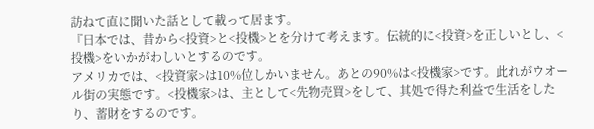訪ねて直に聞いた話として載って居ます。
『日本では、昔から<投資>と<投機>とを分けて考えます。伝統的に<投資>を正しいとし、<投機>をいかがわしいとするのです。
アメリカでは、<投資家>は10%位しかいません。あとの90%は<投機家>です。此れがウオール街の実態です。<投機家>は、主として<先物売買>をして、其処で得た利益で生活をしたり、蓄財をするのです。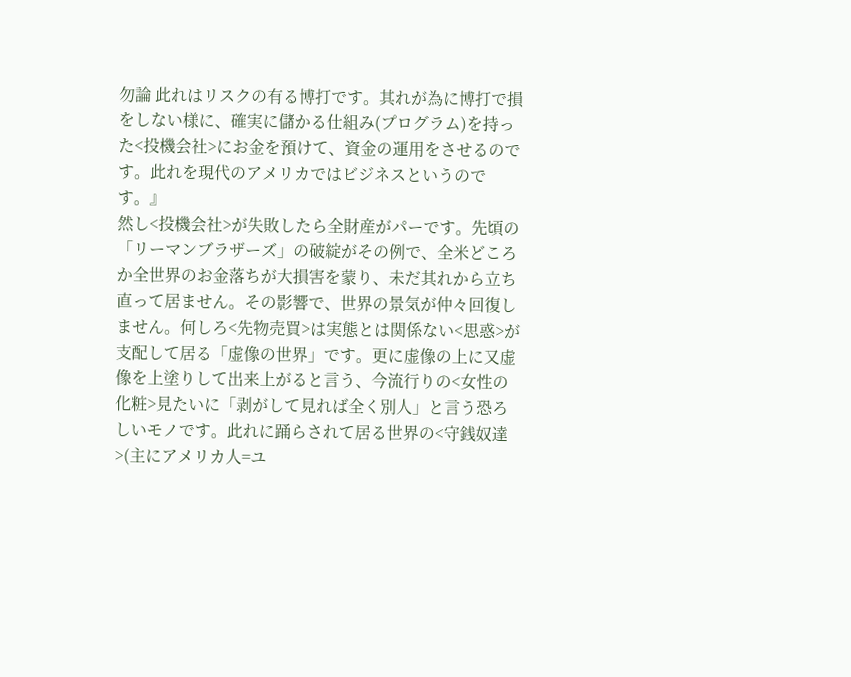勿論 此れはリスクの有る博打です。其れが為に博打で損をしない様に、確実に儲かる仕組み(プログラム)を持った<投機会社>にお金を預けて、資金の運用をさせるのです。此れを現代のアメリカではビジネスというのです。』
然し<投機会社>が失敗したら全財産がパーです。先頃の「リーマンブラザーズ」の破綻がその例で、全米どころか全世界のお金落ちが大損害を蒙り、未だ其れから立ち直って居ません。その影響で、世界の景気が仲々回復しません。何しろ<先物売買>は実態とは関係ない<思惑>が支配して居る「虚像の世界」です。更に虚像の上に又虚像を上塗りして出来上がると言う、今流行りの<女性の化粧>見たいに「剥がして見れば全く別人」と言う恐ろしいモノです。此れに踊らされて居る世界の<守銭奴達>(主にアメリカ人=ユ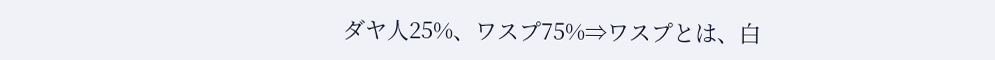ダヤ人25%、ワスプ75%⇒ワスプとは、白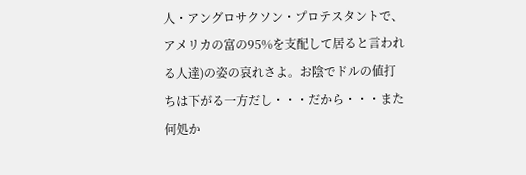人・アングロサクソン・プロテスタントで、アメリカの富の95%を支配して居ると言われる人達)の姿の哀れさよ。お陰でドルの値打ちは下がる一方だし・・・だから・・・また何処か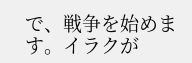で、戦争を始めます。イラクが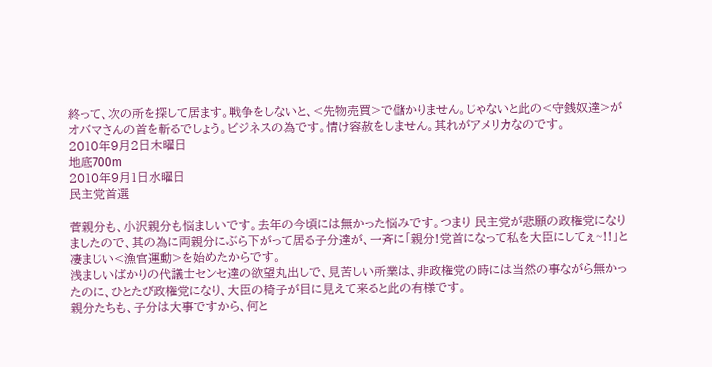終って、次の所を探して居ます。戦争をしないと、<先物売買>で儲かりません。じゃないと此の<守銭奴達>がオバマさんの首を斬るでしょう。ビジネスの為です。情け容赦をしません。其れがアメリカなのです。
2010年9月2日木曜日
地底700m
2010年9月1日水曜日
民主党首選

菅親分も、小沢親分も悩ましいです。去年の今頃には無かった悩みです。つまり 民主党が悲願の政権党になりましたので、其の為に両親分にぶら下がって居る子分達が、一斉に「親分!党首になって私を大臣にしてぇ~!!」と凄まじい<漁官運動>を始めたからです。
浅ましいばかりの代議士センセ達の欲望丸出しで、見苦しい所業は、非政権党の時には当然の事ながら無かったのに、ひとたび政権党になり、大臣の椅子が目に見えて来ると此の有様です。
親分たちも、子分は大事ですから、何と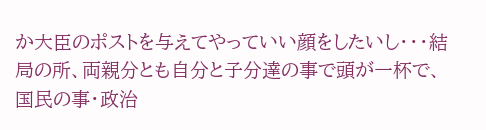か大臣のポストを与えてやっていい顔をしたいし・・・結局の所、両親分とも自分と子分達の事で頭が一杯で、国民の事・政治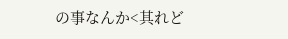の事なんか<其れど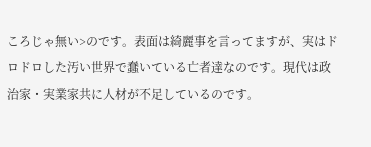ころじゃ無い>のです。表面は綺麗事を言ってますが、実はドロドロした汚い世界で蠢いている亡者達なのです。現代は政治家・実業家共に人材が不足しているのです。